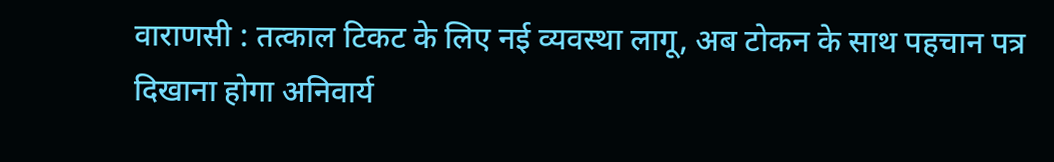वाराणसी : तत्काल टिकट के लिए नई व्यवस्था लागू, अब टोकन के साथ पहचान पत्र दिखाना होगा अनिवार्य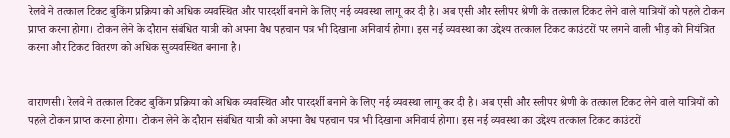रेलवे ने तत्काल टिकट बुकिंग प्रक्रिया को अधिक व्यवस्थित और पारदर्शी बनाने के लिए नई व्यवस्था लागू कर दी है। अब एसी और स्लीपर श्रेणी के तत्काल टिकट लेने वाले यात्रियों को पहले टोकन प्राप्त करना होगा। टोकन लेने के दौरान संबंधित यात्री को अपना वैध पहचान पत्र भी दिखाना अनिवार्य होगा। इस नई व्यवस्था का उद्देश्य तत्काल टिकट काउंटरों पर लगने वाली भीड़ को नियंत्रित करना और टिकट वितरण को अधिक सुव्यवस्थित बनाना है।


वाराणसी। रेलवे ने तत्काल टिकट बुकिंग प्रक्रिया को अधिक व्यवस्थित और पारदर्शी बनाने के लिए नई व्यवस्था लागू कर दी है। अब एसी और स्लीपर श्रेणी के तत्काल टिकट लेने वाले यात्रियों को पहले टोकन प्राप्त करना होगा। टोकन लेने के दौरान संबंधित यात्री को अपना वैध पहचान पत्र भी दिखाना अनिवार्य होगा। इस नई व्यवस्था का उद्देश्य तत्काल टिकट काउंटरों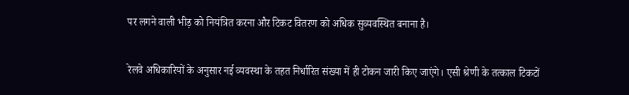पर लगने वाली भीड़ को नियंत्रित करना और टिकट वितरण को अधिक सुव्यवस्थित बनाना है।

रेलवे अधिकारियों के अनुसार नई व्यवस्था के तहत निर्धारित संख्या में ही टोकन जारी किए जाएंगे। एसी श्रेणी के तत्काल टिकटों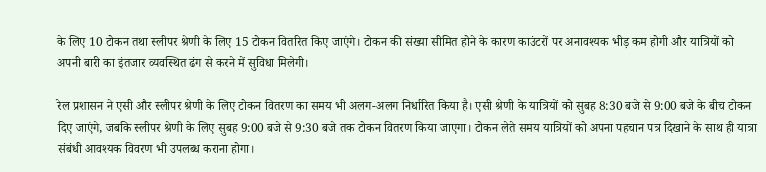के लिए 10 टोकन तथा स्लीपर श्रेणी के लिए 15 टोकन वितरित किए जाएंगे। टोकन की संख्या सीमित होने के कारण काउंटरों पर अनावश्यक भीड़ कम होगी और यात्रियों को अपनी बारी का इंतजार व्यवस्थित ढंग से करने में सुविधा मिलेगी।

रेल प्रशासन ने एसी और स्लीपर श्रेणी के लिए टोकन वितरण का समय भी अलग-अलग निर्धारित किया है। एसी श्रेणी के यात्रियों को सुबह 8:30 बजे से 9:00 बजे के बीच टोकन दिए जाएंगे, जबकि स्लीपर श्रेणी के लिए सुबह 9:00 बजे से 9:30 बजे तक टोकन वितरण किया जाएगा। टोकन लेते समय यात्रियों को अपना पहचान पत्र दिखाने के साथ ही यात्रा संबंधी आवश्यक विवरण भी उपलब्ध कराना होगा।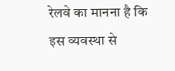रेलवे का मानना है कि इस व्यवस्था से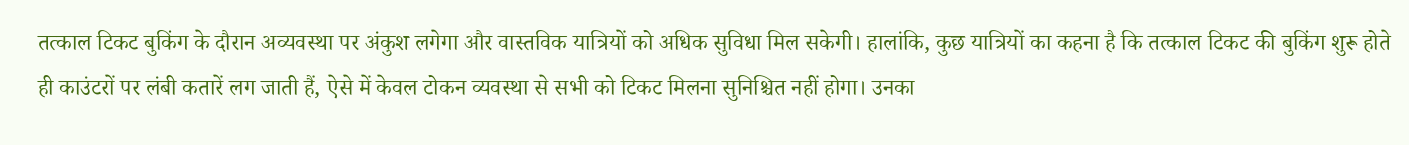तत्काल टिकट बुकिंग के दौरान अव्यवस्था पर अंकुश लगेगा और वास्तविक यात्रियों को अधिक सुविधा मिल सकेगी। हालांकि, कुछ यात्रियों का कहना है कि तत्काल टिकट की बुकिंग शुरू होते ही काउंटरों पर लंबी कतारें लग जाती हैं, ऐसे में केवल टोकन व्यवस्था से सभी को टिकट मिलना सुनिश्चित नहीं होगा। उनका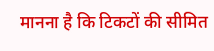मानना है कि टिकटों की सीमित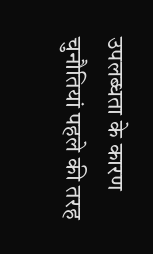उपलब्धता के कारण चुनौतियां पहले की तरह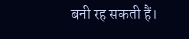बनी रह सकती हैं।